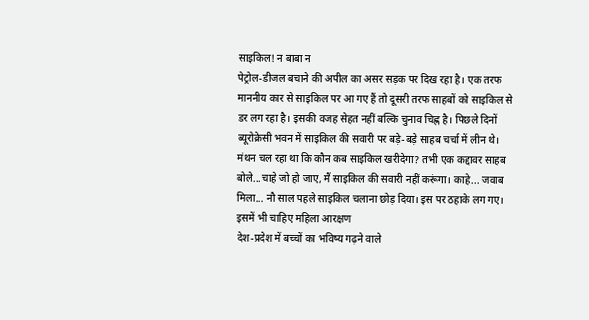साइकिल! न बाबा न
पेट्रोल-डीजल बचाने की अपील का असर सड़क पर दिख रहा है। एक तरफ माननीय कार से साइकिल पर आ गए हैं तो दूसरी तरफ साहबों को साइकिल से डर लग रहा है। इसकी वजह सेहत नहीं बल्कि चुनाव चिह्न है। पिछले दिनों ब्यूरोक्रेसी भवन में साइकिल की सवारी पर बड़े-बड़े साहब चर्चा में लीन थे।
मंथन चल रहा था कि कौन कब साइकिल खरीदेगा? तभी एक कद्दावर साहब बोले...चाहे जो हो जाए, मैं साइकिल की सवारी नहीं करूंगा। काहे... जवाब मिला... नौ साल पहले साइकिल चलाना छोड़ दिया। इस पर ठहाके लग गए।
इसमें भी चाहिए महिला आरक्षण
देश-प्रदेश में बच्चों का भविष्य गढ़ने वाले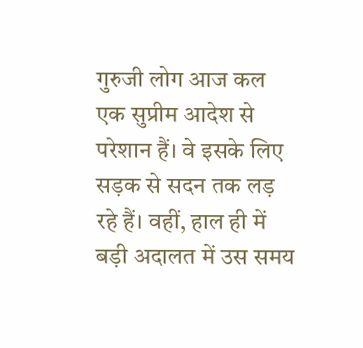गुरुजी लोग आज कल एक सुप्रीम आदेश से परेशान हैं। वे इसके लिए सड़क से सदन तक लड़ रहे हैं। वहीं, हाल ही में बड़ी अदालत में उस समय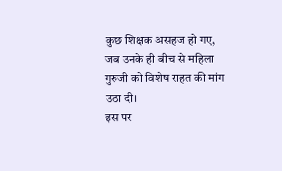कुछ शिक्षक असहज हो गए, जब उनके ही बीच से महिला गुरुजी को विशेष राहत की मांग उठा दी।
इस पर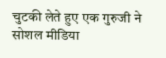चुटकी लेते हुए एक गुरुजी ने सोशल मीडिया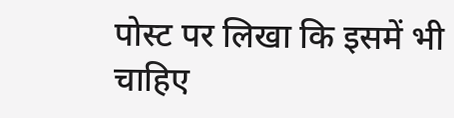पोस्ट पर लिखा कि इसमें भी चाहिए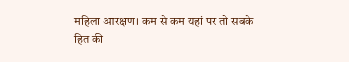महिला आरक्षण। कम से कम यहां पर तो सबके हित की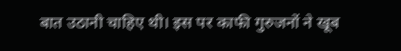बात उठानी चाहिए थी। इस पर काफी गुरुजनों ने खूब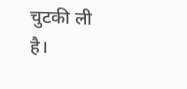चुटकी ली है।